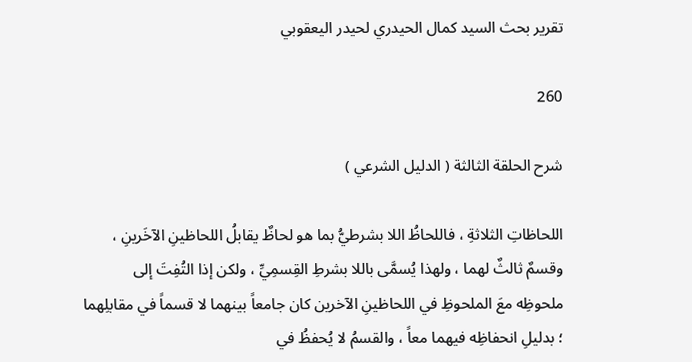تقرير بحث السيد كمال الحيدري لحيدر اليعقوبي

260

شرح الحلقة الثالثة ( الدليل الشرعي )

اللحاظاتِ الثلاثةِ ، فاللحاظُ اللا بشرطيُّ بما هو لحاظٌ يقابلُ اللحاظينِ الآخَرينِ ، وقسمٌ ثالثٌ لهما ، ولهذا يُسمَّى باللا بشرطِ القِسمِيِّ ، ولكن إذا التُفِتَ إلى ملحوظِه معَ الملحوظِ في اللحاظينِ الآخرين كان جامعاً بينهما لا قسماً في مقابلِهما ؛ بدليلِ انحفاظِه فيهما معاً ، والقسمُ لا يُحفظُ في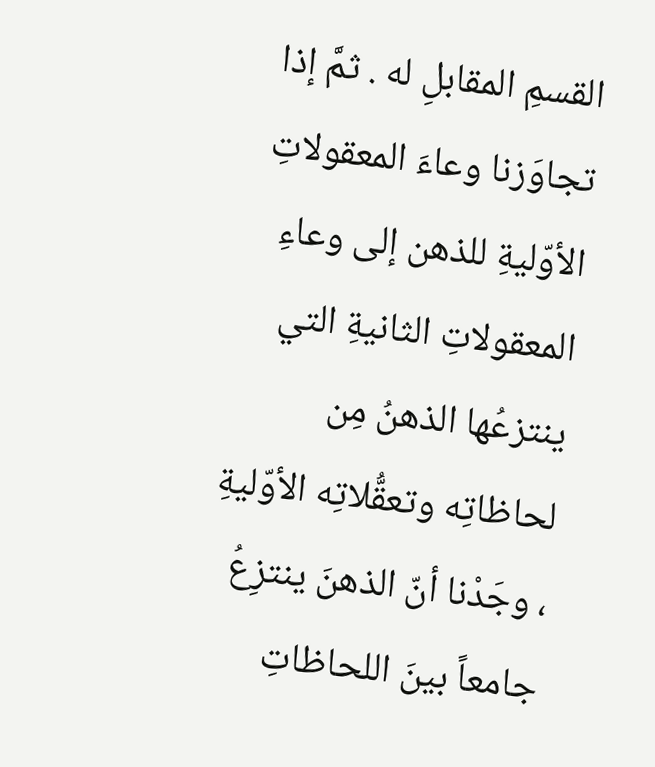القسمِ المقابلِ له . ثمَّ إذا تجاوَزنا وعاءَ المعقولاتِ الأوّليةِ للذهن إلى وعاءِ المعقولاتِ الثانيةِ التي ينتزعُها الذهنُ مِن لحاظاتِه وتعقُّلاتِه الأوّليةِ ، وجَدْنا أنّ الذهنَ ينتزِعُ جامعاً بينَ اللحاظاتِ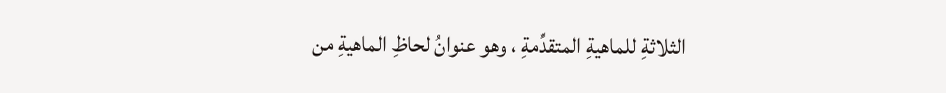الثلاثةِ للماهيةِ المتقدِّمةِ ، وهو عنوانُ لحاظِ الماهيةِ من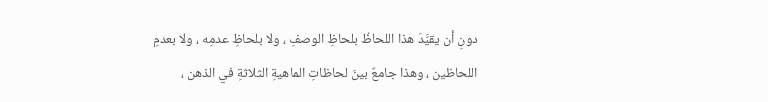دونِ أن يقيَّدَ هذا اللحاظُ بلحاظِ الوصفِ ، ولا بلحاظِ عدمِه ، ولا بعدمِ اللحاظين ، وهذا جامعٌ بينَ لحاظاتِ الماهيةِ الثلاثةِ في الذهن ،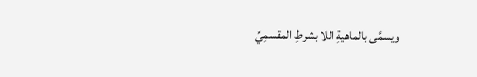ويسمَّى بالماهيةِ اللا بشرطِ المقسمِيِّ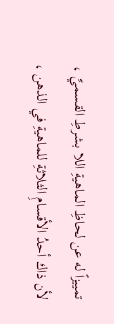تمييزاً له عن لحاظِ الماهيةِ اللا بشرطِ القسميِّ ، لأن ذاك أحدُ الأقسامِ الثلاثةِ للماهيةِ في الذهن ،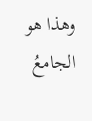وهذا هو الجامعُ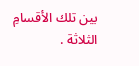بين تلك الأقسامِ الثلاثة .